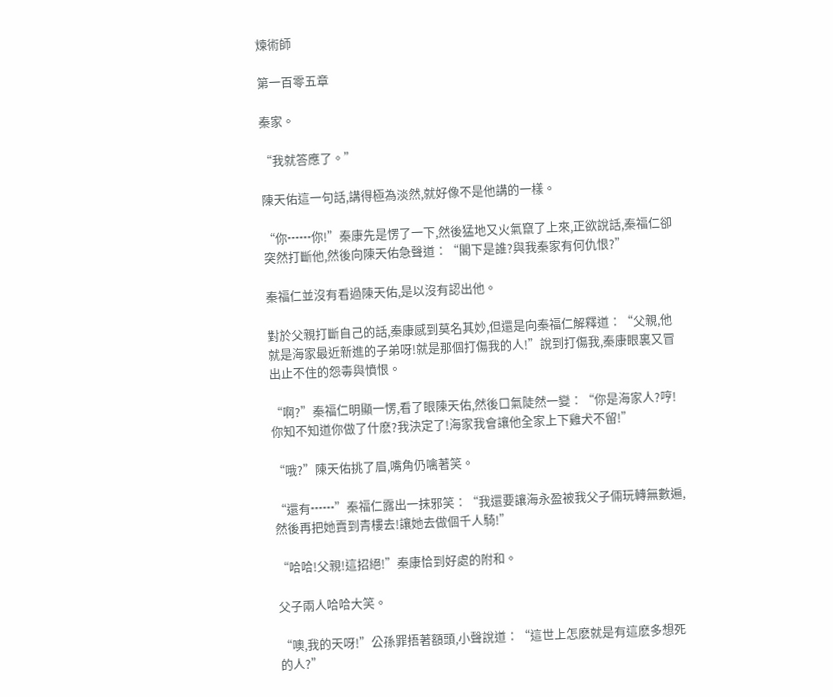煉術師

第一百零五章

秦家。

“我就答應了。”

陳天佑這一句話,講得極為淡然,就好像不是他講的一樣。

“你┅┅你!”秦康先是愣了一下,然後猛地又火氣竄了上來,正欲說話,秦福仁卻突然打斷他,然後向陳天佑急聲道∶“閣下是誰?與我秦家有何仇恨?”

秦福仁並沒有看過陳天佑,是以沒有認出他。

對於父親打斷自己的話,秦康感到莫名其妙,但還是向秦福仁解釋道∶“父親,他就是海家最近新進的子弟呀!就是那個打傷我的人!”說到打傷我,秦康眼裏又冒出止不住的怨毒與憤恨。

“啊?”秦福仁明顯一愣,看了眼陳天佑,然後口氣陡然一變∶“你是海家人?哼!你知不知道你做了什麽?我決定了!海家我會讓他全家上下雞犬不留!”

“哦?”陳天佑挑了眉,嘴角仍噙著笑。

“還有┅┅”秦福仁露出一抹邪笑∶“我還要讓海永盈被我父子倆玩轉無數遍,然後再把她賣到青樓去!讓她去做個千人騎!”

“哈哈!父親!這招絕!”秦康恰到好處的附和。

父子兩人哈哈大笑。

“噢,我的天呀!”公孫罪捂著額頭,小聲說道∶“這世上怎麽就是有這麽多想死的人?”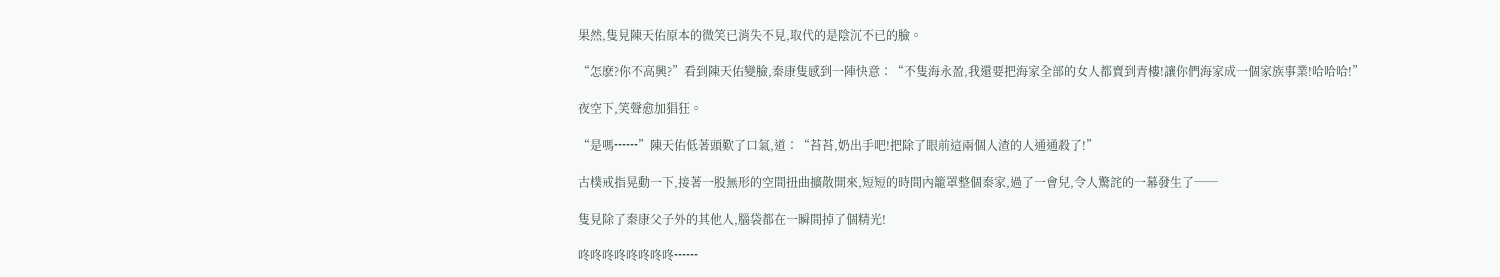果然,隻見陳天佑原本的微笑已消失不見,取代的是陰沉不已的臉。

“怎麽?你不高興?”看到陳天佑變臉,秦康隻感到一陣快意∶“不隻海永盈,我還要把海家全部的女人都賣到青樓!讓你們海家成一個家族事業!哈哈哈!”

夜空下,笑聲愈加猖狂。

“是嗎┅┅”陳天佑低著頭歎了口氣,道∶“苔苔,奶出手吧!把除了眼前這兩個人渣的人通通殺了!”

古樸戒指晃動一下,接著一股無形的空間扭曲擴散開來,短短的時間內籠罩整個秦家,過了一會兒,令人驚詫的一幕發生了──

隻見除了秦康父子外的其他人,腦袋都在一瞬間掉了個精光!

咚咚咚咚咚咚咚咚┅┅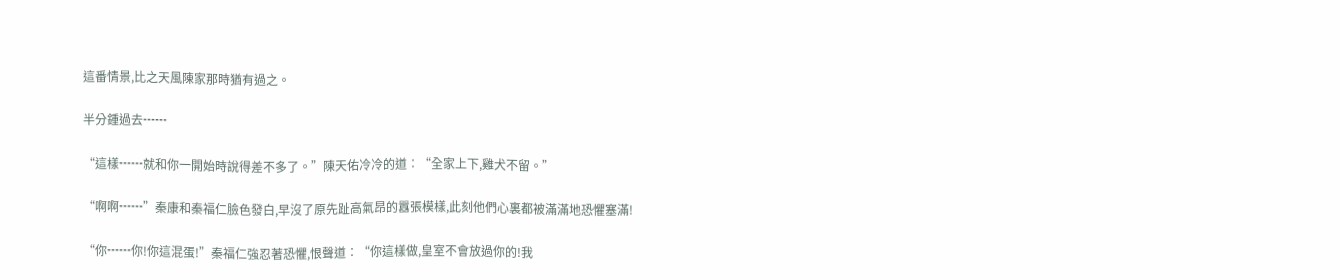這番情景,比之天風陳家那時猶有過之。

半分鍾過去┅┅

“這樣┅┅就和你一開始時說得差不多了。”陳天佑冷冷的道∶“全家上下,雞犬不留。”

“啊啊┅┅”秦康和秦福仁臉色發白,早沒了原先趾高氣昂的囂張模樣,此刻他們心裏都被滿滿地恐懼塞滿!

“你┅┅你!你這混蛋!”秦福仁強忍著恐懼,恨聲道∶“你這樣做,皇室不會放過你的!我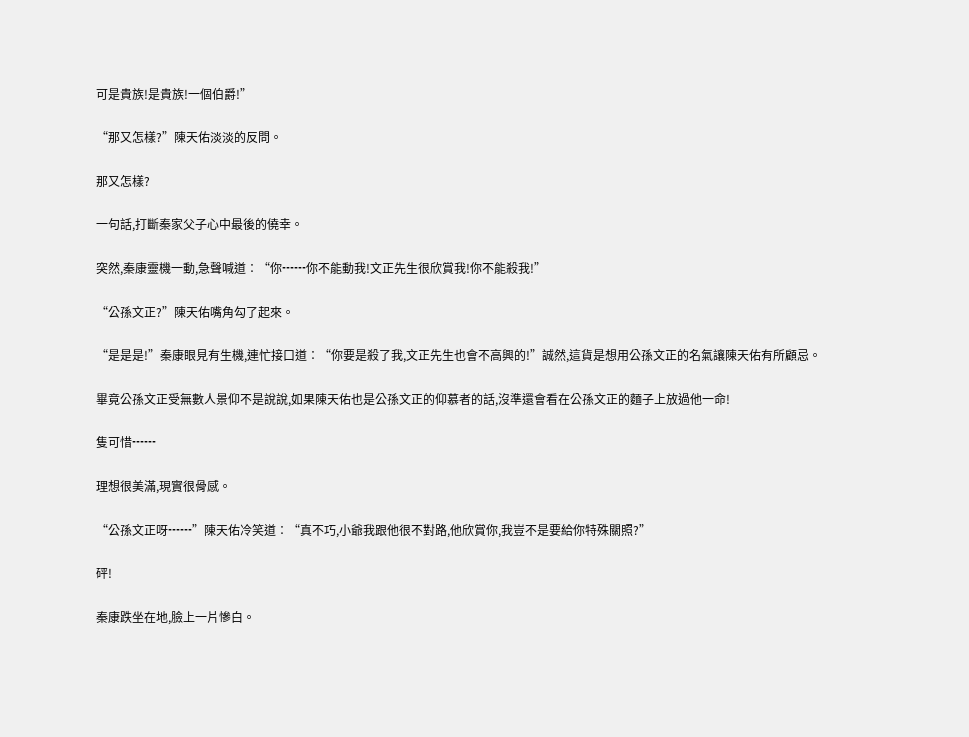可是貴族!是貴族!一個伯爵!”

“那又怎樣?”陳天佑淡淡的反問。

那又怎樣?

一句話,打斷秦家父子心中最後的僥幸。

突然,秦康靈機一動,急聲喊道∶“你┅┅你不能動我!文正先生很欣賞我!你不能殺我!”

“公孫文正?”陳天佑嘴角勾了起來。

“是是是!”秦康眼見有生機,連忙接口道∶“你要是殺了我,文正先生也會不高興的!”誠然,這貨是想用公孫文正的名氣讓陳天佑有所顧忌。

畢竟公孫文正受無數人景仰不是說說,如果陳天佑也是公孫文正的仰慕者的話,沒準還會看在公孫文正的麵子上放過他一命!

隻可惜┅┅

理想很美滿,現實很骨感。

“公孫文正呀┅┅”陳天佑冷笑道∶“真不巧,小爺我跟他很不對路,他欣賞你,我豈不是要給你特殊關照?”

砰!

秦康跌坐在地,臉上一片慘白。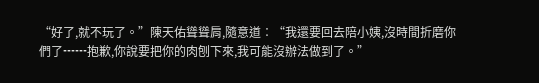“好了,就不玩了。”陳天佑聳聳肩,隨意道∶“我還要回去陪小姨,沒時間折磨你們了┅┅抱歉,你說要把你的肉刨下來,我可能沒辦法做到了。”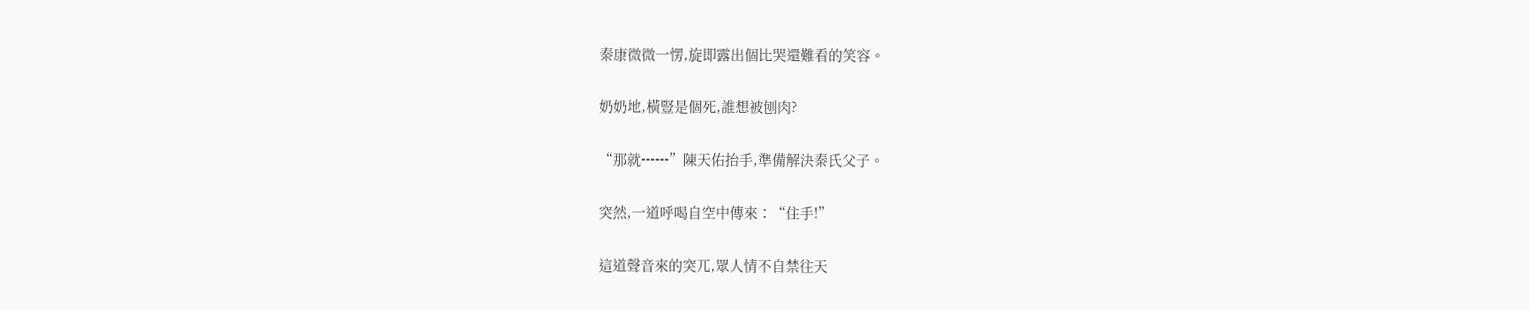秦康微微一愣,旋即露出個比哭還難看的笑容。

奶奶地,橫豎是個死,誰想被刨肉?

“那就┅┅”陳天佑抬手,準備解決秦氏父子。

突然,一道呼喝自空中傳來∶“住手!”

這道聲音來的突兀,眾人情不自禁往天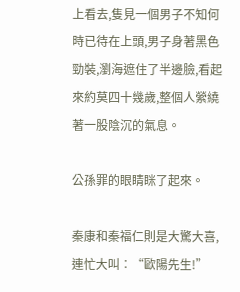上看去,隻見一個男子不知何時已待在上頭,男子身著黑色勁裝,瀏海遮住了半邊臉,看起來約莫四十幾歲,整個人縈繞著一股陰沉的氣息。

公孫罪的眼睛眯了起來。

秦康和秦福仁則是大驚大喜,連忙大叫∶“歐陽先生!”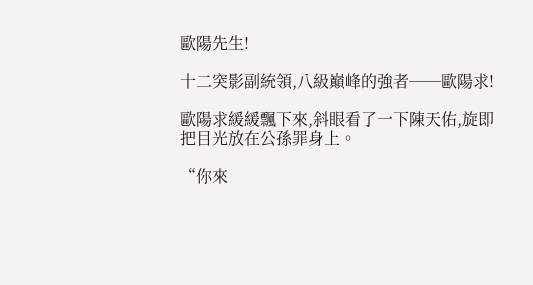歐陽先生!

十二突影副統領,八級巔峰的強者──歐陽求!

歐陽求緩緩飄下來,斜眼看了一下陳天佑,旋即把目光放在公孫罪身上。

“你來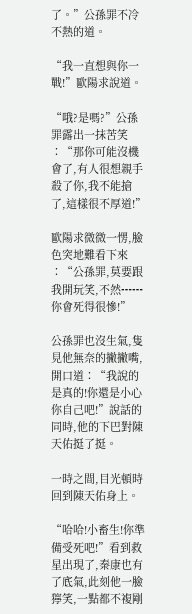了。”公孫罪不冷不熱的道。

“我一直想與你一戰!”歐陽求說道。

“哦?是嗎?”公孫罪露出一抹苦笑∶“那你可能沒機會了,有人很想親手殺了你,我不能搶了,這樣很不厚道!”

歐陽求微微一愣,臉色突地難看下來∶“公孫罪,莫要跟我開玩笑,不然┅┅你會死得很慘!”

公孫罪也沒生氣,隻見他無奈的撇撇嘴,開口道∶“我說的是真的!你還是小心你自己吧!”說話的同時,他的下巴對陳天佑挺了挺。

一時之間,目光頓時回到陳天佑身上。

“哈哈!小畜生!你準備受死吧!”看到救星出現了,秦康也有了底氣,此刻他一臉獰笑,一點都不複剛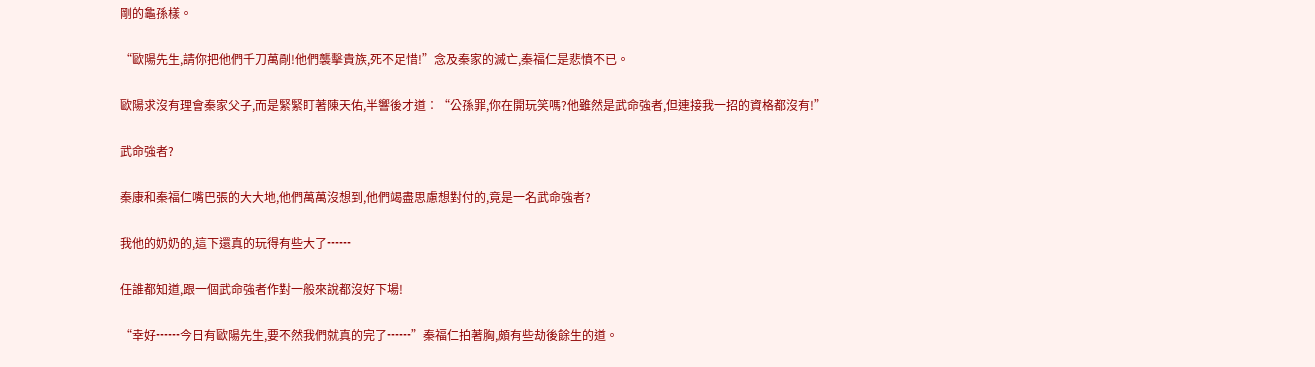剛的龜孫樣。

“歐陽先生,請你把他們千刀萬剮!他們襲擊貴族,死不足惜!”念及秦家的滅亡,秦福仁是悲憤不已。

歐陽求沒有理會秦家父子,而是緊緊盯著陳天佑,半響後才道∶“公孫罪,你在開玩笑嗎?他雖然是武命強者,但連接我一招的資格都沒有!”

武命強者?

秦康和秦福仁嘴巴張的大大地,他們萬萬沒想到,他們竭盡思慮想對付的,竟是一名武命強者?

我他的奶奶的,這下還真的玩得有些大了┅┅

任誰都知道,跟一個武命強者作對一般來說都沒好下場!

“幸好┅┅今日有歐陽先生,要不然我們就真的完了┅┅”秦福仁拍著胸,頗有些劫後餘生的道。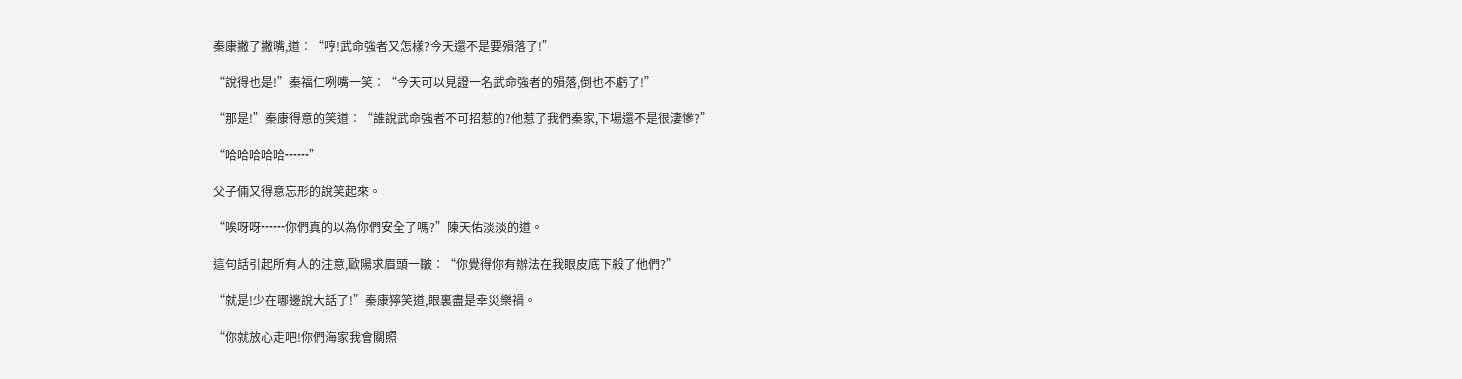秦康撇了撇嘴,道∶“哼!武命強者又怎樣?今天還不是要殞落了!”

“說得也是!”秦福仁咧嘴一笑∶“今天可以見證一名武命強者的殞落,倒也不虧了!”

“那是!”秦康得意的笑道∶“誰說武命強者不可招惹的?他惹了我們秦家,下場還不是很淒慘?”

“哈哈哈哈哈┅┅”

父子倆又得意忘形的說笑起來。

“唉呀呀┅┅你們真的以為你們安全了嗎?”陳天佑淡淡的道。

這句話引起所有人的注意,歐陽求眉頭一皺∶“你覺得你有辦法在我眼皮底下殺了他們?”

“就是!少在哪邊說大話了!”秦康獰笑道,眼裏盡是幸災樂禍。

“你就放心走吧!你們海家我會關照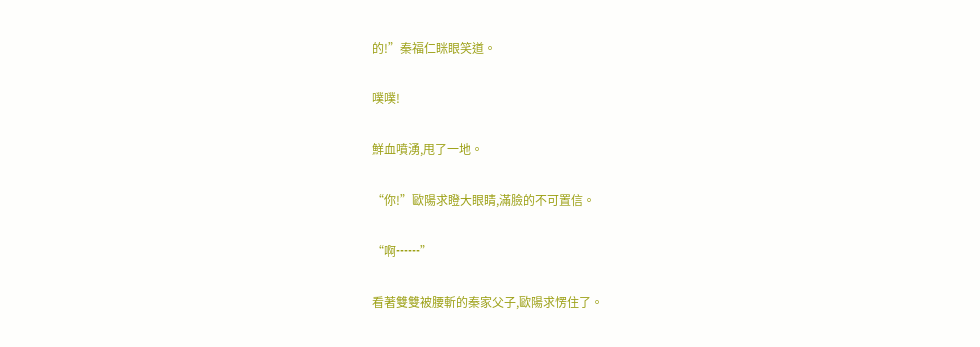的!”秦福仁眯眼笑道。

噗噗!

鮮血噴湧,甩了一地。

“你!”歐陽求瞪大眼睛,滿臉的不可置信。

“啊┅┅”

看著雙雙被腰斬的秦家父子,歐陽求愣住了。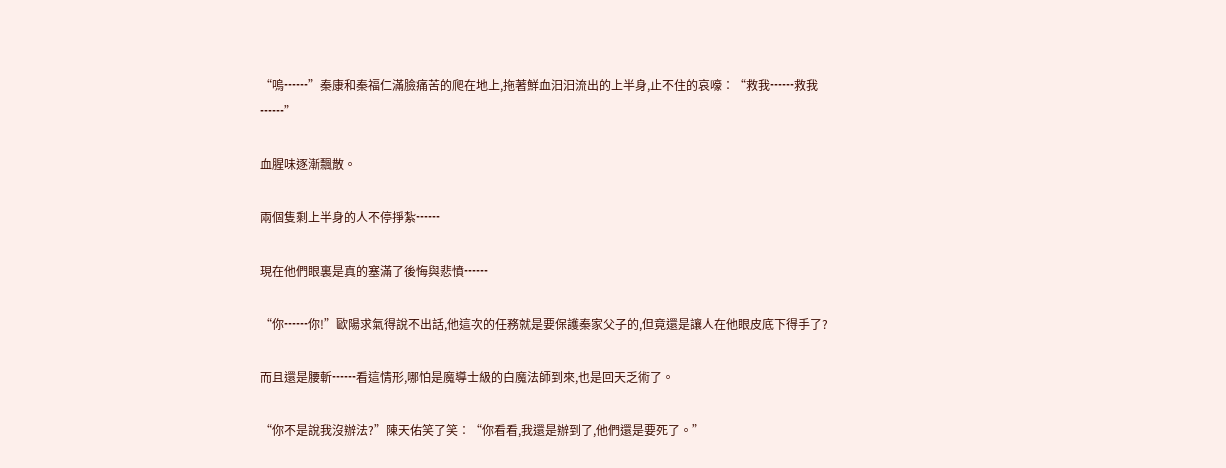“嗚┅┅”秦康和秦福仁滿臉痛苦的爬在地上,拖著鮮血汩汩流出的上半身,止不住的哀嚎∶“救我┅┅救我┅┅”

血腥味逐漸飄散。

兩個隻剩上半身的人不停掙紮┅┅

現在他們眼裏是真的塞滿了後悔與悲憤┅┅

“你┅┅你!”歐陽求氣得說不出話,他這次的任務就是要保護秦家父子的,但竟還是讓人在他眼皮底下得手了?

而且還是腰斬┅┅看這情形,哪怕是魔導士級的白魔法師到來,也是回天乏術了。

“你不是說我沒辦法?”陳天佑笑了笑∶“你看看,我還是辦到了,他們還是要死了。”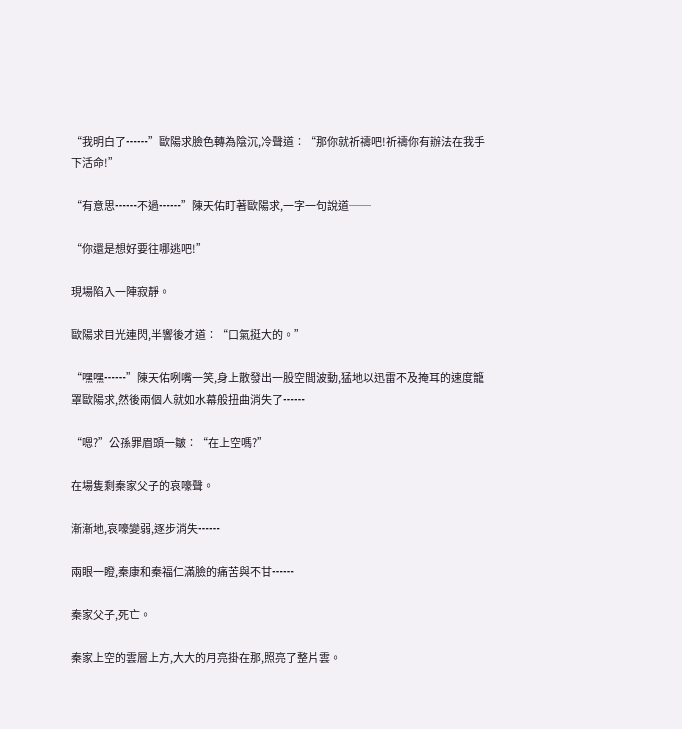“我明白了┅┅”歐陽求臉色轉為陰沉,冷聲道∶“那你就祈禱吧!祈禱你有辦法在我手下活命!”

“有意思┅┅不過┅┅”陳天佑盯著歐陽求,一字一句說道──

“你還是想好要往哪逃吧!”

現場陷入一陣寂靜。

歐陽求目光連閃,半響後才道∶“口氣挺大的。”

“嘿嘿┅┅”陳天佑咧嘴一笑,身上散發出一股空間波動,猛地以迅雷不及掩耳的速度籠罩歐陽求,然後兩個人就如水幕般扭曲消失了┅┅

“嗯?”公孫罪眉頭一皺∶“在上空嗎?”

在場隻剩秦家父子的哀嚎聲。

漸漸地,哀嚎變弱,逐步消失┅┅

兩眼一瞪,秦康和秦福仁滿臉的痛苦與不甘┅┅

秦家父子,死亡。

秦家上空的雲層上方,大大的月亮掛在那,照亮了整片雲。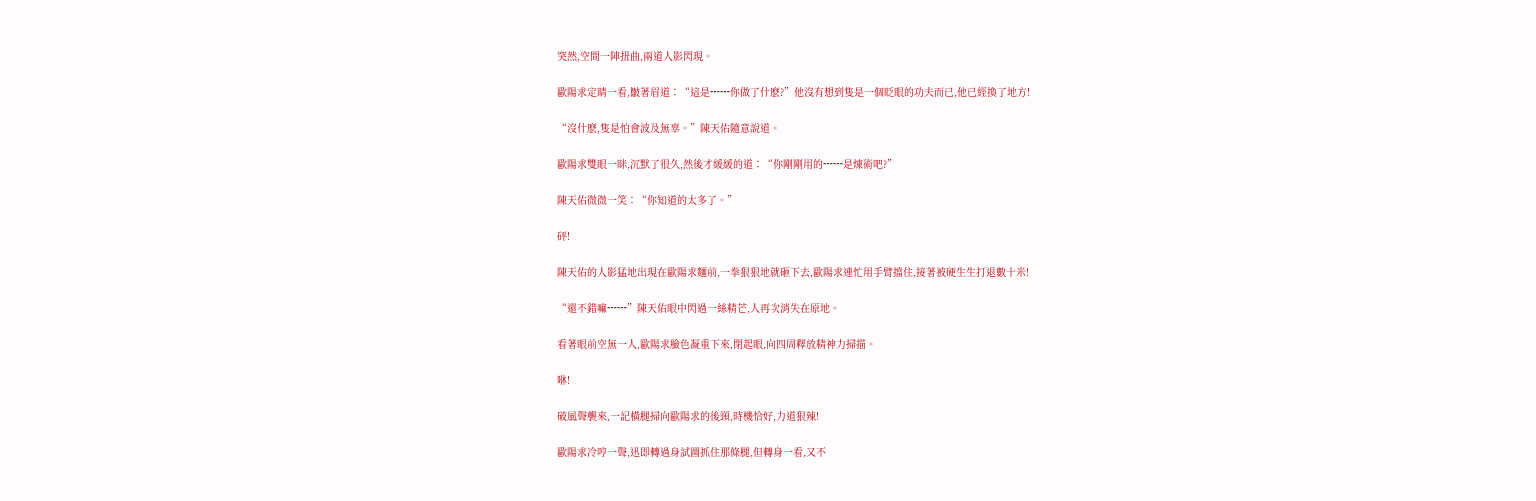突然,空間一陣扭曲,兩道人影閃現。

歐陽求定睛一看,皺著眉道∶“這是┅┅你做了什麽?”他沒有想到隻是一個眨眼的功夫而已,他已經換了地方!

“沒什麽,隻是怕會波及無辜。”陳天佑隨意說道。

歐陽求雙眼一眯,沉默了很久,然後才緩緩的道∶“你剛剛用的┅┅是煉術吧?”

陳天佑微微一笑∶“你知道的太多了。”

砰!

陳天佑的人影猛地出現在歐陽求麵前,一拳狠狠地就砸下去,歐陽求連忙用手臂擋住,接著被硬生生打退數十米!

“還不錯嘛┅┅”陳天佑眼中閃過一絲精芒,人再次消失在原地。

看著眼前空無一人,歐陽求臉色凝重下來,閉起眼,向四周釋放精神力掃描。

咻!

破風聲襲來,一記橫腿掃向歐陽求的後頸,時機恰好,力道狠辣!

歐陽求冷哼一聲,迅即轉過身試圖抓住那條腿,但轉身一看,又不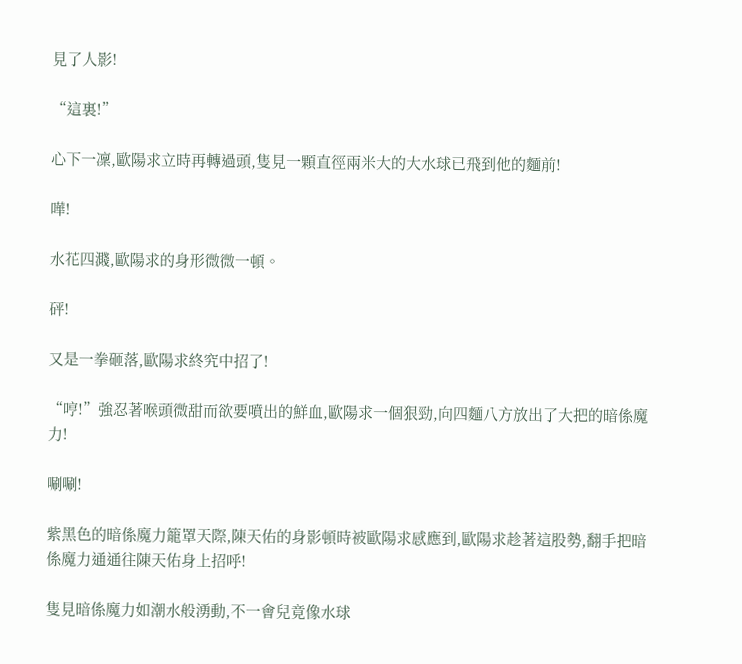見了人影!

“這裏!”

心下一凜,歐陽求立時再轉過頭,隻見一顆直徑兩米大的大水球已飛到他的麵前!

嘩!

水花四濺,歐陽求的身形微微一頓。

砰!

又是一拳砸落,歐陽求終究中招了!

“哼!”強忍著喉頭微甜而欲要噴出的鮮血,歐陽求一個狠勁,向四麵八方放出了大把的暗係魔力!

唰唰!

紫黑色的暗係魔力籠罩天際,陳天佑的身影頓時被歐陽求感應到,歐陽求趁著這股勢,翻手把暗係魔力通通往陳天佑身上招呼!

隻見暗係魔力如潮水般湧動,不一會兒竟像水球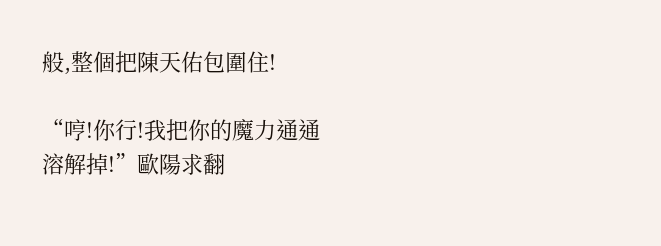般,整個把陳天佑包圍住!

“哼!你行!我把你的魔力通通溶解掉!”歐陽求翻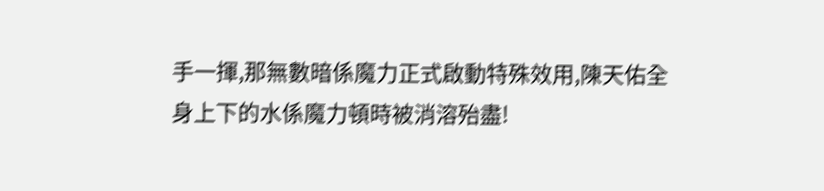手一揮,那無數暗係魔力正式啟動特殊效用,陳天佑全身上下的水係魔力頓時被消溶殆盡!